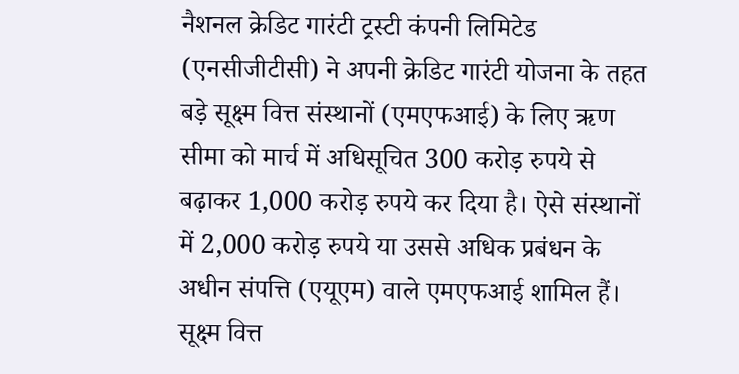नैशनल क्रेडिट गारंटी ट्रस्टी कंपनी लिमिटेड (एनसीजीटीसी) ने अपनी क्रेडिट गारंटी योजना के तहत बड़े सूक्ष्म वित्त संस्थानों (एमएफआई) के लिए ऋण सीमा को मार्च में अधिसूचित 300 करोड़ रुपये से बढ़ाकर 1,000 करोड़ रुपये कर दिया है। ऐसे संस्थानों में 2,000 करोड़ रुपये या उससे अधिक प्रबंधन के अधीन संपत्ति (एयूएम) वाले एमएफआई शामिल हैं। सूक्ष्म वित्त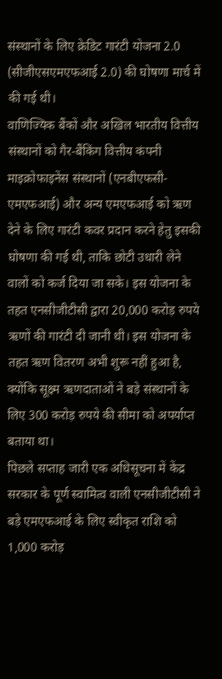संस्थानों के लिए क्रेडिट गारंटी योजना 2.0 (सीजीएसएमएफआई 2.0) की घोषणा मार्च में की गई थी।
वाणिज्यिक बैंकों और अखिल भारतीय वित्तीय संस्थानों को गैर-बैंकिंग वित्तीय कंपनी माइक्रोफाइनेंस संस्थानों (एनबीएफसी-एमएफआई) और अन्य एमएफआई को ऋण देने के लिए गारंटी कवर प्रदान करने हेतु इसकी घोषणा की गई थी, ताकि छोटी उधारी लेने वालों को कर्ज दिया जा सके। इस योजना के तहत एनसीजीटीसी द्वारा 20,000 करोड़ रुपये ऋणों की गारंटी दी जानी थी। इस योजना के तहत ऋण वितरण अभी शुरू नहीं हुआ है, क्योंकि सूक्ष्म ऋणदाताओं ने बड़े संस्थानों के लिए 300 करोड़ रुपये की सीमा को अपर्याप्त बताया था।
पिछले सप्ताह जारी एक अधिसूचना में केंद्र सरकार के पूर्ण स्वामित्व वाली एनसीजीटीसी ने बड़े एमएफआई के लिए स्वीकृत राशि को 1,000 करोड़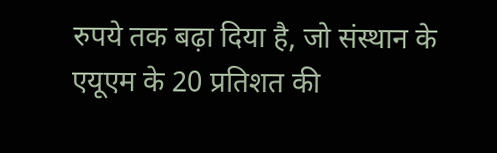रुपये तक बढ़ा दिया है, जो संस्थान के एयूएम के 20 प्रतिशत की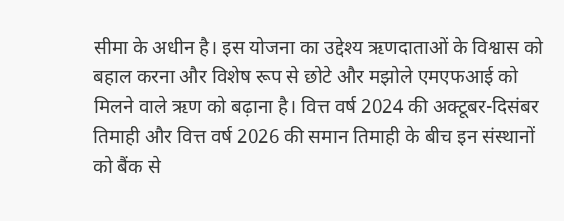सीमा के अधीन है। इस योजना का उद्देश्य ऋणदाताओं के विश्वास को बहाल करना और विशेष रूप से छोटे और मझोले एमएफआई को मिलने वाले ऋण को बढ़ाना है। वित्त वर्ष 2024 की अक्टूबर-दिसंबर तिमाही और वित्त वर्ष 2026 की समान तिमाही के बीच इन संस्थानों को बैंक से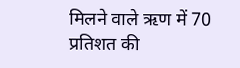मिलने वाले ऋण में 70 प्रतिशत की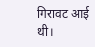गिरावट आई थी।